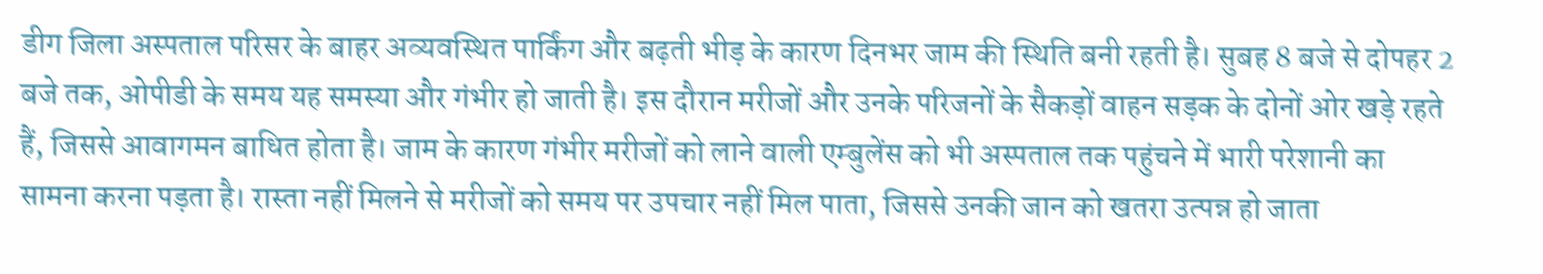डीग जिला अस्पताल परिसर के बाहर अव्यवस्थित पार्किंग और बढ़ती भीड़ के कारण दिनभर जाम की स्थिति बनी रहती है। सुबह 8 बजे से दोपहर 2 बजे तक, ओपीडी के समय यह समस्या और गंभीर हो जाती है। इस दौरान मरीजों और उनके परिजनों के सैकड़ों वाहन सड़क के दोनों ओर खड़े रहते हैं, जिससे आवागमन बाधित होता है। जाम के कारण गंभीर मरीजों को लाने वाली एम्बुलेंस को भी अस्पताल तक पहुंचने में भारी परेशानी का सामना करना पड़ता है। रास्ता नहीं मिलने से मरीजों को समय पर उपचार नहीं मिल पाता, जिससे उनकी जान को खतरा उत्पन्न हो जाता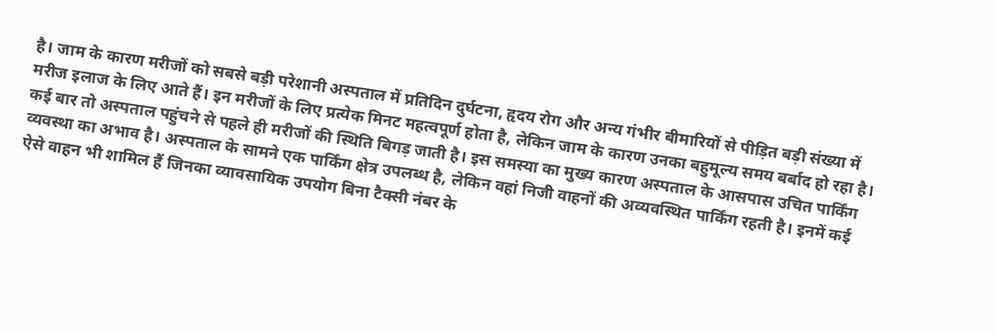है। जाम के कारण मरीजों को सबसे बड़ी परेशानी अस्पताल में प्रतिदिन दुर्घटना, हृदय रोग और अन्य गंभीर बीमारियों से पीड़ित बड़ी संख्या में मरीज इलाज के लिए आते हैं। इन मरीजों के लिए प्रत्येक मिनट महत्वपूर्ण होता है, लेकिन जाम के कारण उनका बहुमूल्य समय बर्बाद हो रहा है। कई बार तो अस्पताल पहुंचने से पहले ही मरीजों की स्थिति बिगड़ जाती है। इस समस्या का मुख्य कारण अस्पताल के आसपास उचित पार्किंग व्यवस्था का अभाव है। अस्पताल के सामने एक पार्किंग क्षेत्र उपलब्ध है, लेकिन वहां निजी वाहनों की अव्यवस्थित पार्किंग रहती है। इनमें कई ऐसे वाहन भी शामिल हैं जिनका व्यावसायिक उपयोग बिना टैक्सी नंबर के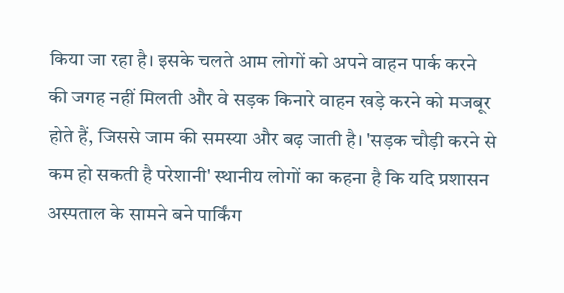किया जा रहा है। इसके चलते आम लोगों को अपने वाहन पार्क करने की जगह नहीं मिलती और वे सड़क किनारे वाहन खड़े करने को मजबूर होते हैं, जिससे जाम की समस्या और बढ़ जाती है। 'सड़क चौड़ी करने से कम हो सकती है परेशानी' स्थानीय लोगों का कहना है कि यदि प्रशासन अस्पताल के सामने बने पार्किंग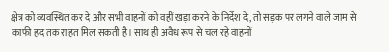क्षेत्र को व्यवस्थित कर दे और सभी वाहनों को वहीं खड़ा करने के निर्देश दे, तो सड़क पर लगने वाले जाम से काफी हद तक राहत मिल सकती है। साथ ही अवैध रूप से चल रहे वाहनों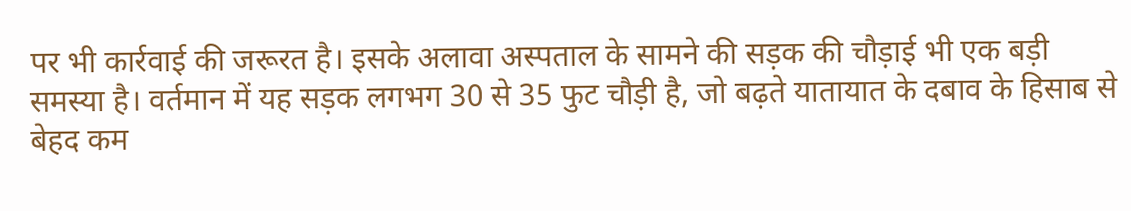पर भी कार्रवाई की जरूरत है। इसके अलावा अस्पताल के सामने की सड़क की चौड़ाई भी एक बड़ी समस्या है। वर्तमान में यह सड़क लगभग 30 से 35 फुट चौड़ी है, जो बढ़ते यातायात के दबाव के हिसाब से बेहद कम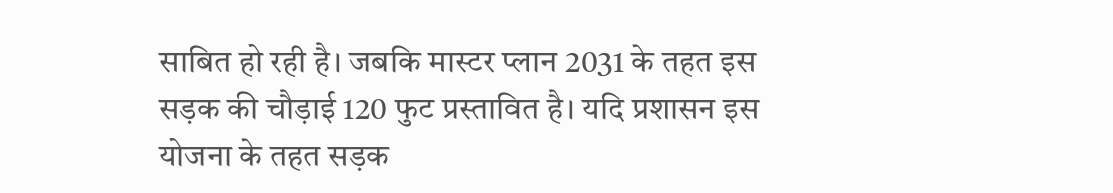साबित हो रही है। जबकि मास्टर प्लान 2031 के तहत इस सड़क की चौड़ाई 120 फुट प्रस्तावित है। यदि प्रशासन इस योजना के तहत सड़क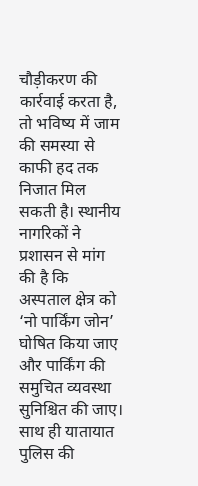चौड़ीकरण की कार्रवाई करता है, तो भविष्य में जाम की समस्या से काफी हद तक निजात मिल सकती है। स्थानीय नागरिकों ने प्रशासन से मांग की है कि अस्पताल क्षेत्र को ‘नो पार्किंग जोन’ घोषित किया जाए और पार्किंग की समुचित व्यवस्था सुनिश्चित की जाए। साथ ही यातायात पुलिस की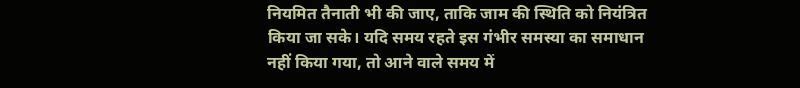नियमित तैनाती भी की जाए, ताकि जाम की स्थिति को नियंत्रित किया जा सके। यदि समय रहते इस गंभीर समस्या का समाधान नहीं किया गया, तो आने वाले समय में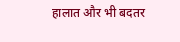हालात और भी बदतर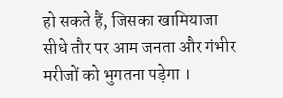हो सकते हैं, जिसका खामियाजा सीधे तौर पर आम जनता और गंभीर मरीजों को भुगतना पड़ेगा ।